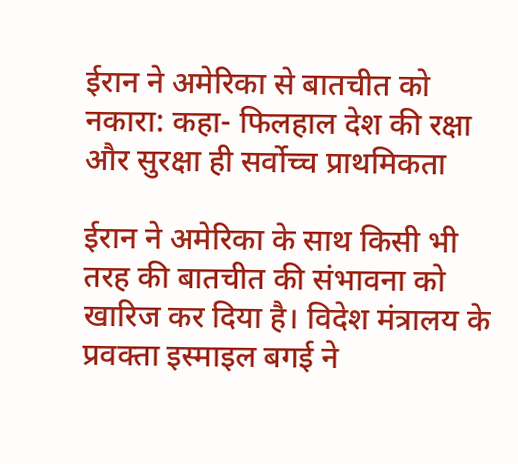ईरान ने अमेरिका से बातचीत को नकारा: कहा- फिलहाल देश की रक्षा और सुरक्षा ही सर्वोच्च प्राथमिकता

ईरान ने अमेरिका के साथ किसी भी तरह की बातचीत की संभावना को खारिज कर दिया है। विदेश मंत्रालय के प्रवक्ता इस्माइल बगई ने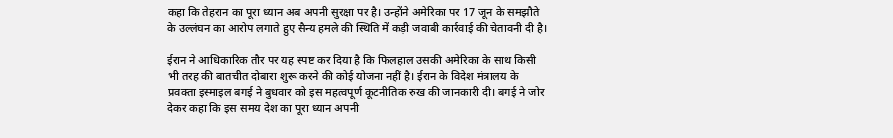कहा कि तेहरान का पूरा ध्यान अब अपनी सुरक्षा पर है। उन्होंने अमेरिका पर 17 जून के समझौते के उल्लंघन का आरोप लगाते हुए सैन्य हमले की स्थिति में कड़ी जवाबी कार्रवाई की चेतावनी दी है।

ईरान ने आधिकारिक तौर पर यह स्पष्ट कर दिया है कि फिलहाल उसकी अमेरिका के साथ किसी भी तरह की बातचीत दोबारा शुरू करने की कोई योजना नहीं है। ईरान के विदेश मंत्रालय के प्रवक्ता इस्माइल बगई ने बुधवार को इस महत्वपूर्ण कूटनीतिक रुख की जानकारी दी। बगई ने जोर देकर कहा कि इस समय देश का पूरा ध्यान अपनी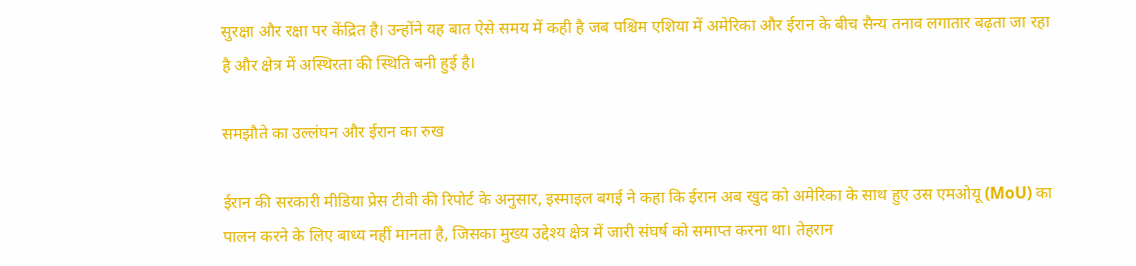सुरक्षा और रक्षा पर केंद्रित है। उन्होंने यह बात ऐसे समय में कही है जब पश्चिम एशिया में अमेरिका और ईरान के बीच सैन्य तनाव लगातार बढ़ता जा रहा है और क्षेत्र में अस्थिरता की स्थिति बनी हुई है।

समझौते का उल्लंघन और ईरान का रुख

ईरान की सरकारी मीडिया प्रेस टीवी की रिपोर्ट के अनुसार, इस्माइल बगई ने कहा कि ईरान अब खुद को अमेरिका के साथ हुए उस एमओयू (MoU) का पालन करने के लिए बाध्य नहीं मानता है, जिसका मुख्य उद्देश्य क्षेत्र में जारी संघर्ष को समाप्त करना था। तेहरान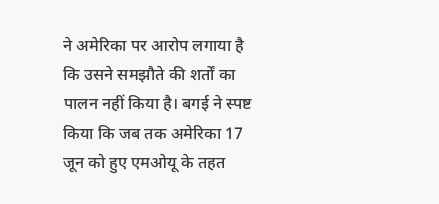ने अमेरिका पर आरोप लगाया है कि उसने समझौते की शर्तों का पालन नहीं किया है। बगई ने स्पष्ट किया कि जब तक अमेरिका 17 जून को हुए एमओयू के तहत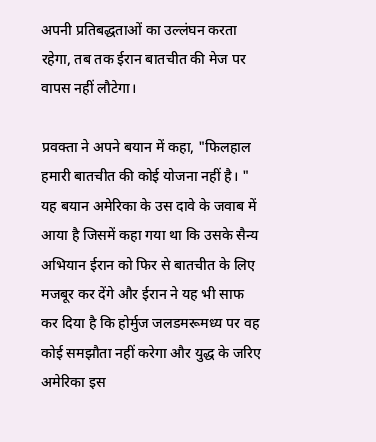अपनी प्रतिबद्धताओं का उल्लंघन करता रहेगा, तब तक ईरान बातचीत की मेज पर वापस नहीं लौटेगा।

प्रवक्ता ने अपने बयान में कहा, "फिलहाल हमारी बातचीत की कोई योजना नहीं है। " यह बयान अमेरिका के उस दावे के जवाब में आया है जिसमें कहा गया था कि उसके सैन्य अभियान ईरान को फिर से बातचीत के लिए मजबूर कर देंगे और ईरान ने यह भी साफ कर दिया है कि होर्मुज जलडमरूमध्य पर वह कोई समझौता नहीं करेगा और युद्ध के जरिए अमेरिका इस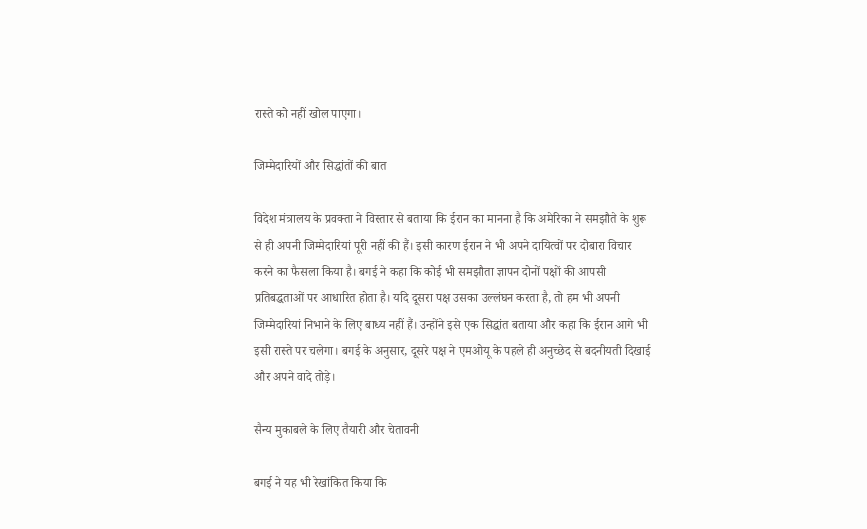रास्ते को नहीं खोल पाएगा।

जिम्मेदारियों और सिद्धांतों की बात

विदेश मंत्रालय के प्रवक्ता ने विस्तार से बताया कि ईरान का मानना है कि अमेरिका ने समझौते के शुरू से ही अपनी जिम्मेदारियां पूरी नहीं की हैं। इसी कारण ईरान ने भी अपने दायित्वों पर दोबारा विचार करने का फैसला किया है। बगई ने कहा कि कोई भी समझौता ज्ञापन दोनों पक्षों की आपसी प्रतिबद्धताओं पर आधारित होता है। यदि दूसरा पक्ष उसका उल्लंघन करता है, तो हम भी अपनी जिम्मेदारियां निभाने के लिए बाध्य नहीं हैं। उन्होंने इसे एक सिद्धांत बताया और कहा कि ईरान आगे भी इसी रास्ते पर चलेगा। बगई के अनुसार, दूसरे पक्ष ने एमओयू के पहले ही अनुच्छेद से बदनीयती दिखाई और अपने वादे तोड़े।

सैन्य मुकाबले के लिए तैयारी और चेतावनी

बगई ने यह भी रेखांकित किया कि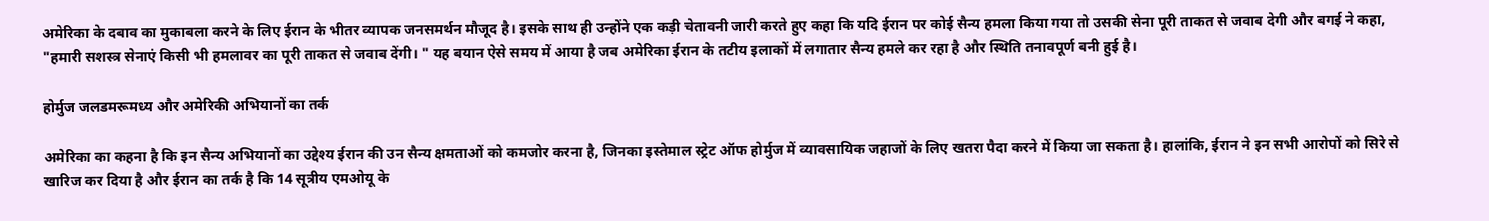अमेरिका के दबाव का मुकाबला करने के लिए ईरान के भीतर व्यापक जनसमर्थन मौजूद है। इसके साथ ही उन्होंने एक कड़ी चेतावनी जारी करते हुए कहा कि यदि ईरान पर कोई सैन्य हमला किया गया तो उसकी सेना पूरी ताकत से जवाब देगी और बगई ने कहा, "हमारी सशस्त्र सेनाएं किसी भी हमलावर का पूरी ताकत से जवाब देंगी। " यह बयान ऐसे समय में आया है जब अमेरिका ईरान के तटीय इलाकों में लगातार सैन्य हमले कर रहा है और स्थिति तनावपूर्ण बनी हुई है।

होर्मुज जलडमरूमध्य और अमेरिकी अभियानों का तर्क

अमेरिका का कहना है कि इन सैन्य अभियानों का उद्देश्य ईरान की उन सैन्य क्षमताओं को कमजोर करना है, जिनका इस्तेमाल स्ट्रेट ऑफ होर्मुज में व्यावसायिक जहाजों के लिए खतरा पैदा करने में किया जा सकता है। हालांकि, ईरान ने इन सभी आरोपों को सिरे से खारिज कर दिया है और ईरान का तर्क है कि 14 सूत्रीय एमओयू के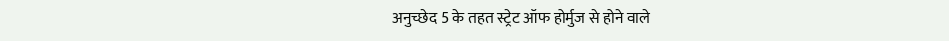अनुच्छेद 5 के तहत स्ट्रेट ऑफ होर्मुज से होने वाले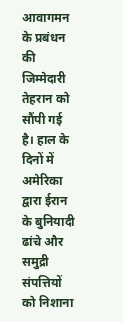आवागमन के प्रबंधन की जिम्मेदारी तेहरान को सौंपी गई है। हाल के दिनों में अमेरिका द्वारा ईरान के बुनियादी ढांचे और समुद्री संपत्तियों को निशाना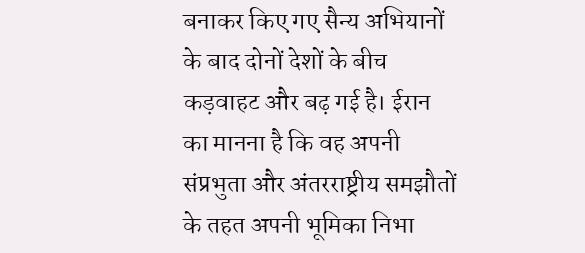बनाकर किए गए सैन्य अभियानों के बाद दोनों देशों के बीच कड़वाहट और बढ़ गई है। ईरान का मानना है कि वह अपनी संप्रभुता और अंतरराष्ट्रीय समझौतों के तहत अपनी भूमिका निभा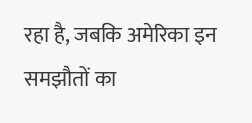रहा है, जबकि अमेरिका इन समझौतों का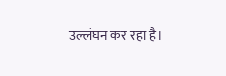उल्लंघन कर रहा है।